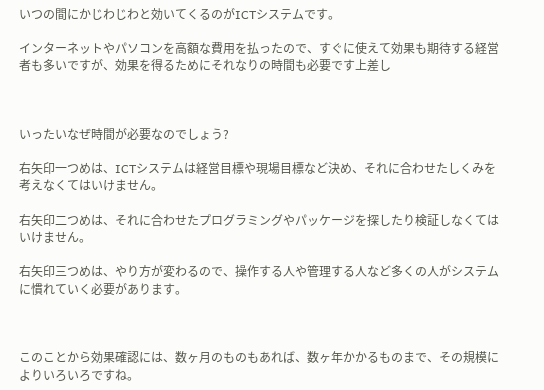いつの間にかじわじわと効いてくるのがICTシステムです。

インターネットやパソコンを高額な費用を払ったので、すぐに使えて効果も期待する経営者も多いですが、効果を得るためにそれなりの時間も必要です上差し



いったいなぜ時間が必要なのでしょう?

右矢印一つめは、ICTシステムは経営目標や現場目標など決め、それに合わせたしくみを考えなくてはいけません。

右矢印二つめは、それに合わせたプログラミングやパッケージを探したり検証しなくてはいけません。

右矢印三つめは、やり方が変わるので、操作する人や管理する人など多くの人がシステムに慣れていく必要があります。



このことから効果確認には、数ヶ月のものもあれば、数ヶ年かかるものまで、その規模によりいろいろですね。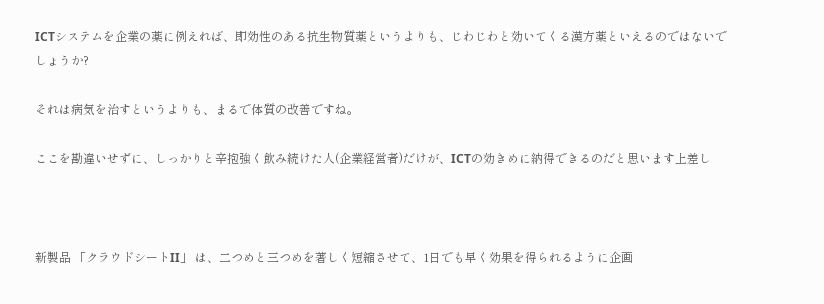ICTシステムを企業の薬に例えれば、即効性のある抗生物質薬というよりも、じわじわと効いてくる漢方薬といえるのではないでしょうか?

それは病気を治すというよりも、まるで体質の改善ですね。

ここを勘違いせずに、しっかりと辛抱強く飲み続けた人(企業経営者)だけが、ICTの効きめに納得できるのだと思います上差し



新製品 「クラウドシートII」 は、二つめと三つめを著しく短縮させて、1日でも早く効果を得られるように企画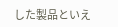した製品といえ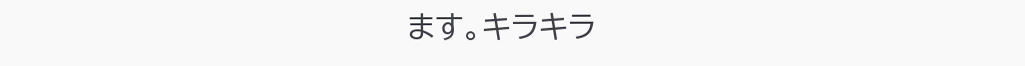ます。キラキラ